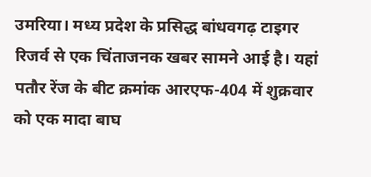उमरिया। मध्य प्रदेश के प्रसिद्ध बांधवगढ़ टाइगर रिजर्व से एक चिंताजनक खबर सामने आई है। यहां पतौर रेंज के बीट क्रमांक आरएफ-404 में शुक्रवार को एक मादा बाघ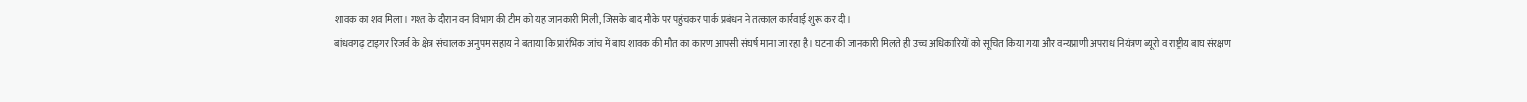शावक का शव मिला। गश्त के दौरान वन विभाग की टीम को यह जानकारी मिली, जिसके बाद मौके पर पहुंचकर पार्क प्रबंधन ने तत्काल कार्रवाई शुरू कर दी।
बांधवगढ़ टाइगर रिजर्व के क्षेत्र संचालक अनुपम सहाय ने बताया कि प्रारंभिक जांच में बाघ शावक की मौत का कारण आपसी संघर्ष माना जा रहा है। घटना की जानकारी मिलते ही उच्च अधिकारियों को सूचित किया गया और वन्यप्राणी अपराध नियंत्रण ब्यूरो व राष्ट्रीय बाघ संरक्षण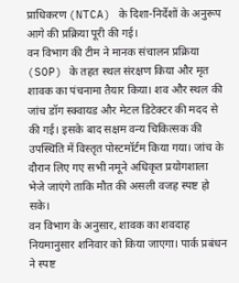प्राधिकरण (NTCA) के दिशा-निर्देशों के अनुरूप आगे की प्रक्रिया पूरी की गई।
वन विभाग की टीम ने मानक संचालन प्रक्रिया (SOP) के तहत स्थल संरक्षण किया और मृत शावक का पंचनामा तैयार किया। शव और स्थल की जांच डॉग स्क्वायड और मेटल डिटेक्टर की मदद से की गई। इसके बाद सक्षम वन्य चिकित्सक की उपस्थिति में विस्तृत पोस्टमॉर्टम किया गया। जांच के दौरान लिए गए सभी नमूने अधिकृत प्रयोगशाला भेजे जाएंगे ताकि मौत की असली वजह स्पष्ट हो सके।
वन विभाग के अनुसार, शावक का शवदाह नियमानुसार शनिवार को किया जाएगा। पार्क प्रबंधन ने स्पष्ट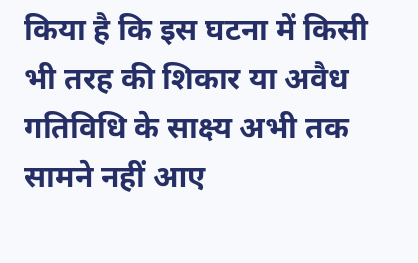किया है कि इस घटना में किसी भी तरह की शिकार या अवैध गतिविधि के साक्ष्य अभी तक सामने नहीं आए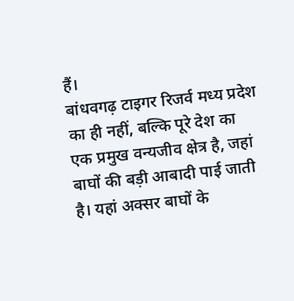हैं।
बांधवगढ़ टाइगर रिजर्व मध्य प्रदेश का ही नहीं, बल्कि पूरे देश का एक प्रमुख वन्यजीव क्षेत्र है, जहां बाघों की बड़ी आबादी पाई जाती है। यहां अक्सर बाघों के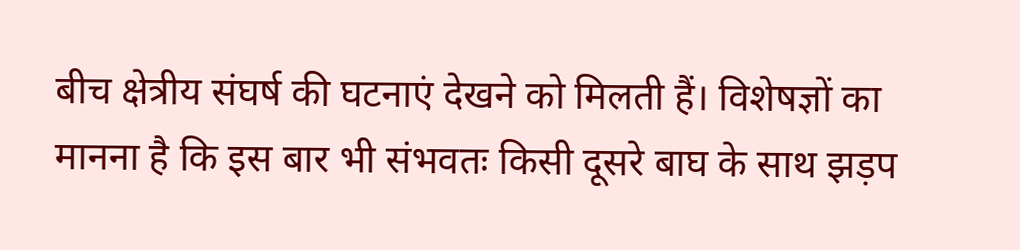बीच क्षेत्रीय संघर्ष की घटनाएं देखने को मिलती हैं। विशेषज्ञों का मानना है कि इस बार भी संभवतः किसी दूसरे बाघ के साथ झड़प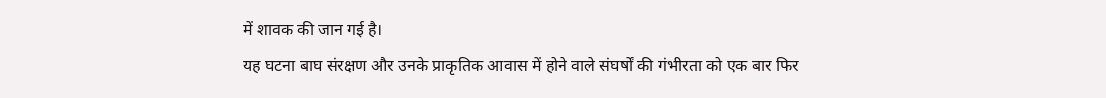में शावक की जान गई है।
यह घटना बाघ संरक्षण और उनके प्राकृतिक आवास में होने वाले संघर्षों की गंभीरता को एक बार फिर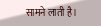सामने लाती है।